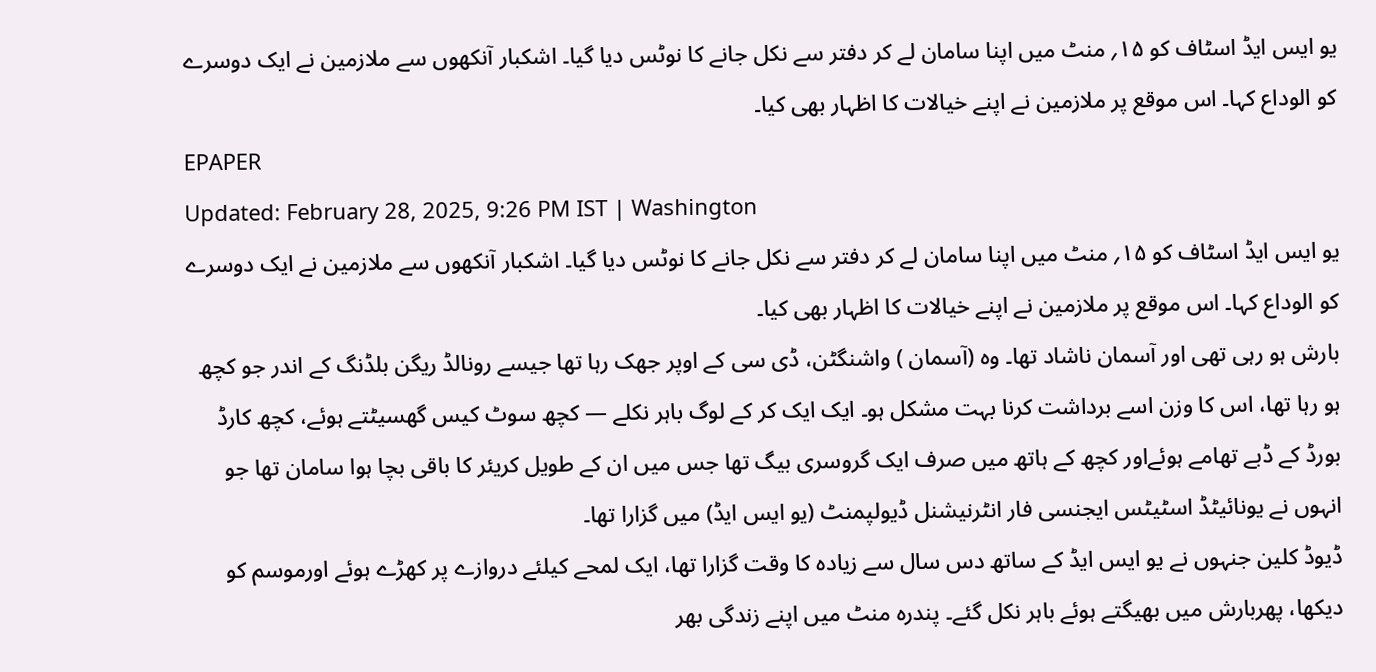یو ایس ایڈ اسٹاف کو ۱۵؍ منٹ میں اپنا سامان لے کر دفتر سے نکل جانے کا نوٹس دیا گیا۔ اشکبار آنکھوں سے ملازمین نے ایک دوسرے کو الوداع کہا۔ اس موقع پر ملازمین نے اپنے خیالات کا اظہار بھی کیا۔
EPAPER
Updated: February 28, 2025, 9:26 PM IST | Washington
یو ایس ایڈ اسٹاف کو ۱۵؍ منٹ میں اپنا سامان لے کر دفتر سے نکل جانے کا نوٹس دیا گیا۔ اشکبار آنکھوں سے ملازمین نے ایک دوسرے کو الوداع کہا۔ اس موقع پر ملازمین نے اپنے خیالات کا اظہار بھی کیا۔
بارش ہو رہی تھی اور آسمان ناشاد تھا۔ وہ (آسمان ) واشنگٹن، ڈی سی کے اوپر جھک رہا تھا جیسے رونالڈ ریگن بلڈنگ کے اندر جو کچھ ہو رہا تھا، اس کا وزن اسے برداشت کرنا بہت مشکل ہو۔ ایک ایک کر کے لوگ باہر نکلے — کچھ سوٹ کیس گھسیٹتے ہوئے، کچھ کارڈ بورڈ کے ڈبے تھامے ہوئےاور کچھ کے ہاتھ میں صرف ایک گروسری بیگ تھا جس میں ان کے طویل کریئر کا باقی بچا ہوا سامان تھا جو انہوں نے یونائیٹڈ اسٹیٹس ایجنسی فار انٹرنیشنل ڈیولپمنٹ (یو ایس ایڈ) میں گزارا تھا۔
ڈیوڈ کلین جنہوں نے یو ایس ایڈ کے ساتھ دس سال سے زیادہ کا وقت گزارا تھا، ایک لمحے کیلئے دروازے پر کھڑے ہوئے اورموسم کو دیکھا، پھربارش میں بھیگتے ہوئے باہر نکل گئے۔ پندرہ منٹ میں اپنے زندگی بھر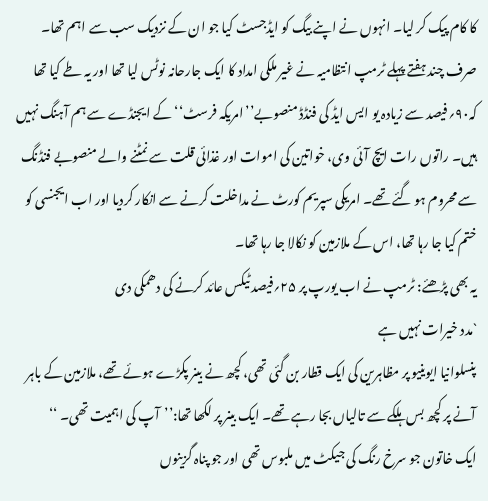کا کام پیک کر لیا۔ انہوں نے اپنے بیگ کو ایڈجسٹ کیا جو ان کے نزدیک سب سے اہم تھا۔
صرف چند ہفتے پہلے ٹرمپ انتظامیہ نے غیر ملکی امداد کا ایک جارحانہ نوٹس لیا تھا اور یہ طے کیا تھا کہ۹۰؍فیصد سے زیادہ یو ایس ایڈ کی فنڈڈ منصوبے’’امریکہ فرسٹ‘‘ کے ایجنڈے سے ہم آہنگ نہیں ہیں۔ راتوں رات ایچ آئی وی، خواتین کی اموات اور غذائی قلت سے نمٹنے والے منصوبے فنڈنگ سے محروم ہو گئے تھے۔ امریکی سپریم کورٹ نے مداخلت کرنے سے انکار کردیا اور اب ایجنسی کو ختم کیا جا رہا تھا، اس کے ملازمین کو نکالا جا رہا تھا۔
یہ بھی پڑھئے: ٹرمپ نے اب یورپ پر ۲۵؍فیصد ٹیکس عائد کرنے کی دھمکی دی
`مدد خیرات نہیں ہے
پنسلوانیا ایوینیو پر مظاہرین کی ایک قطار بن گئی تھی، کچھ نے بینر پکڑے ہوئے تھے، ملازمین کے باہر آنے پر کچھ بس ہلکے سے تالیاں بجا رہے تھے۔ ایک بینر پر لکھا تھا:’’آپ کی اہمیت تھی۔ ‘‘
ایک خاتون جو سرخ رنگ کی جیکٹ میں ملبوس تھی اور جو پناہ گزینوں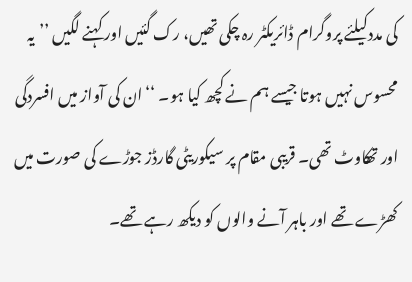کی مددکیلئے پروگرام ڈائریکٹر رہ چکی تھیں، رک گئیں اور کہنے لگیں ’’یہ محسوس نہیں ہوتا جیسے ہم نے کچھ کیا ہو۔ ‘‘ان کی آواز میں افسردگی اور تھکاوٹ تھی۔ قریبی مقام پر سیکوریٹی گارڈز جوڑے کی صورت میں کھڑے تھے اور باہر آنے والوں کو دیکھ رہے تھے۔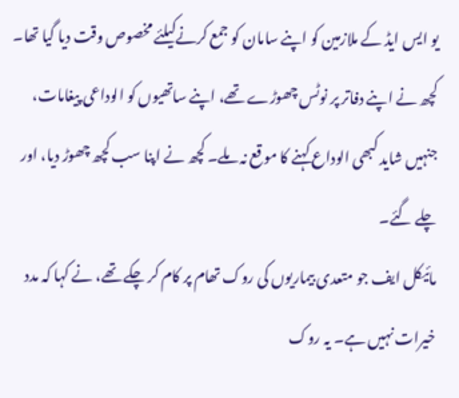یو ایس ایڈ کے ملازمین کو اپنے سامان کو جمع کرنےکیلئے مخصوص وقت دیا گیا تھا۔ کچھ نے اپنے دفاتر پر نوٹس چھوڑے تھے، اپنے ساتھیوں کو الوداعی پیغامات، جنہیں شاید کبھی الوداع کہنے کا موقع نہ ملے۔ کچھ نے اپنا سب کچھ چھوڑ دیا، اور چلے گئے۔
مائیکل ایف جو متعدی بیماریوں کی روک تھام پر کام کر چکے تھے، نے کہا کہ مدد خیرات نہیں ہے۔ یہ روک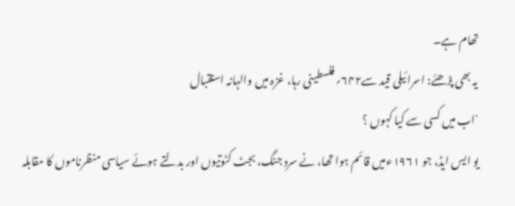تھام ہے۔
یہ بھی پڑھئے: اسرائیلی قید سے۶۴۲؍فلسطینی رہا، غزہ میں والہانہ استقبال
`اب میں کسی سے کیا کہوں ؟
یو ایس ایڈ، جو ۱۹۶۱ءمیں قائم ہوا تھا، نے سرد جنگ، بجٹ کٹوتیوں اور بدلتے ہوئے سیاسی منظرناموں کا مقابلہ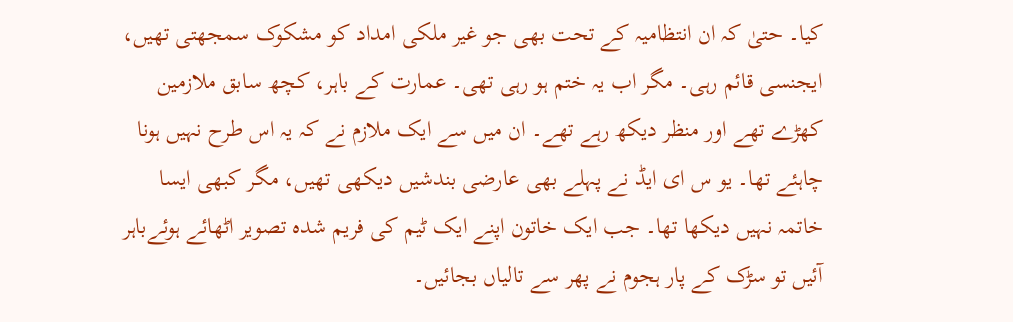کیا۔ حتیٰ کہ ان انتظامیہ کے تحت بھی جو غیر ملکی امداد کو مشکوک سمجھتی تھیں، ایجنسی قائم رہی۔ مگر اب یہ ختم ہو رہی تھی۔ عمارت کے باہر، کچھ سابق ملازمین کھڑے تھے اور منظر دیکھ رہے تھے۔ ان میں سے ایک ملازم نے کہ یہ اس طرح نہیں ہونا چاہئے تھا۔ یو س ای ایڈ نے پہلے بھی عارضی بندشیں دیکھی تھیں، مگر کبھی ایسا خاتمہ نہیں دیکھا تھا۔ جب ایک خاتون اپنے ایک ٹیم کی فریم شدہ تصویر اٹھائے ہوئےباہر آئیں تو سڑک کے پار ہجوم نے پھر سے تالیاں بجائیں۔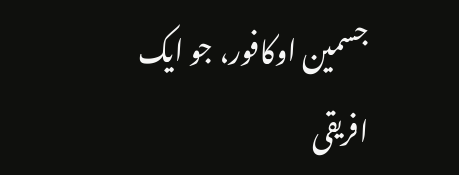جسمین اوکافور، جو ایک افریقی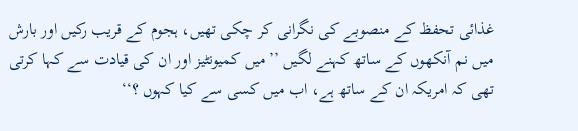غذائی تحفظ کے منصوبے کی نگرانی کر چکی تھیں، ہجوم کے قریب رکیں اور بارش میں نم آنکھوں کے ساتھ کہنے لگیں ’’میں کمیونٹیز اور ان کی قیادت سے کہا کرتی تھی کہ امریکہ ان کے ساتھ ہے، اب میں کسی سے کیا کہوں ؟‘‘